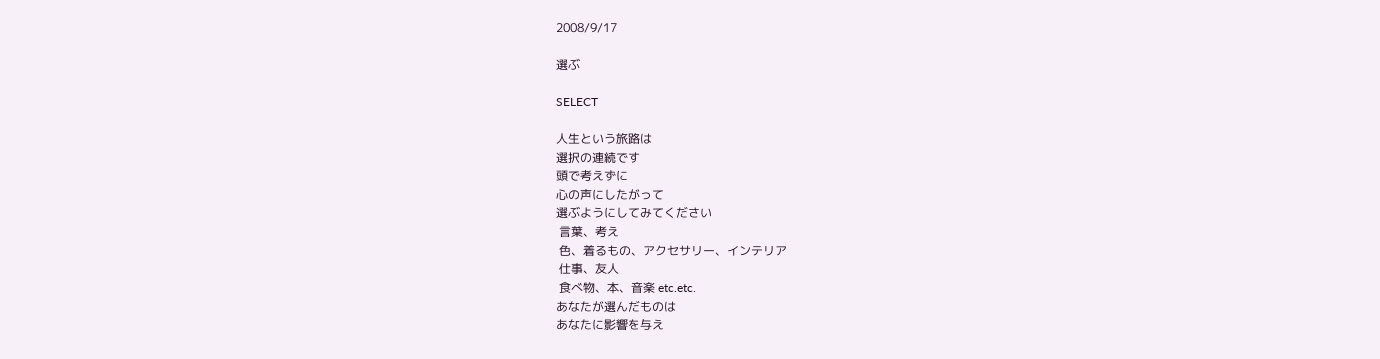2008/9/17

選ぶ

SELECT

人生という旅路は
選択の連続です
頭で考えずに
心の声にしたがって
選ぶようにしてみてください
 言葉、考え
 色、着るもの、アクセサリー、インテリア
 仕事、友人
 食べ物、本、音楽 etc.etc.
あなたが選んだものは
あなたに影響を与え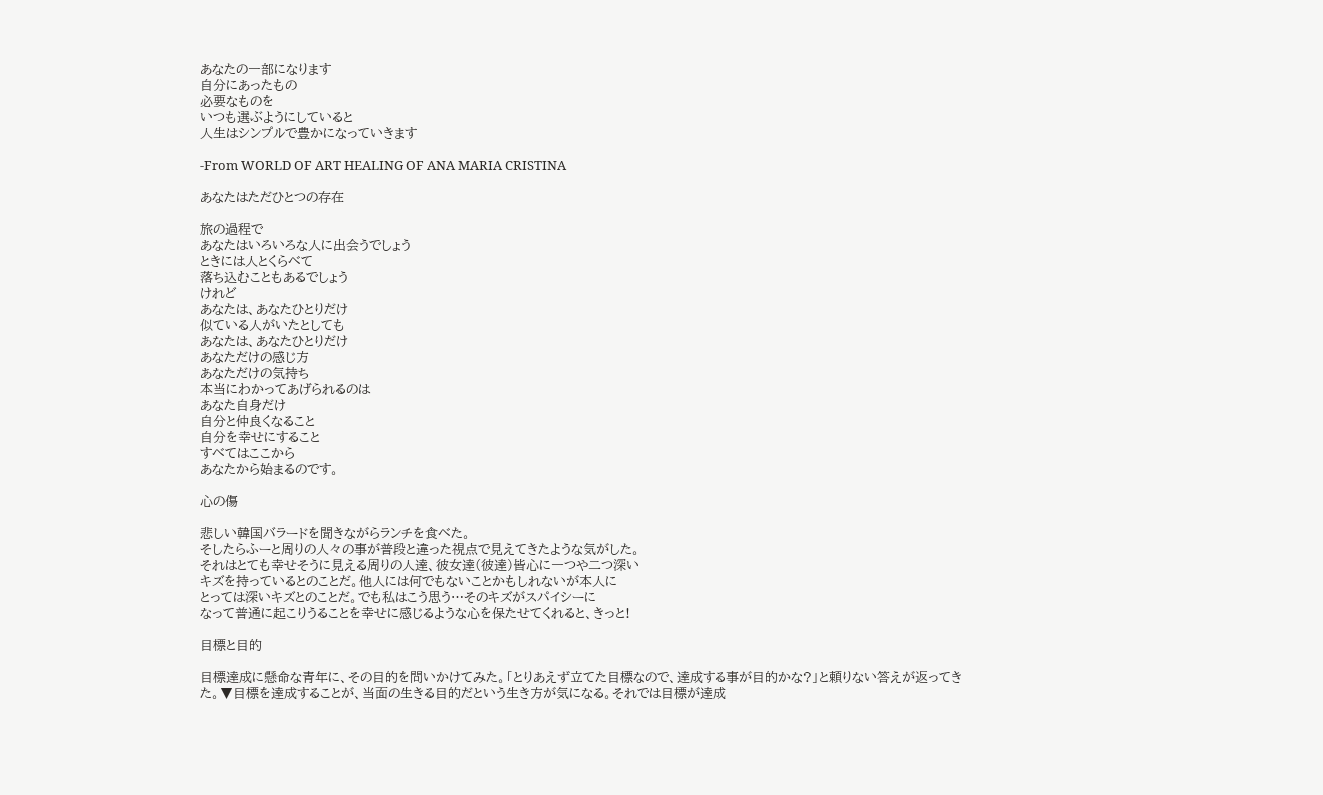あなたの一部になります
自分にあったもの
必要なものを
いつも選ぶようにしていると
人生はシンプルで豊かになっていきます

-From WORLD OF ART HEALING OF ANA MARIA CRISTINA

あなたはただひとつの存在

旅の過程で
あなたはいろいろな人に出会うでしょう
ときには人とくらべて
落ち込むこともあるでしょう
けれど
あなたは、あなたひとりだけ
似ている人がいたとしても
あなたは、あなたひとりだけ
あなただけの感じ方
あなただけの気持ち
本当にわかってあげられるのは
あなた自身だけ
自分と仲良くなること
自分を幸せにすること
すべてはここから
あなたから始まるのです。

心の傷

悲しい韓国バラードを聞きながらランチを食べた。
そしたらふーと周りの人々の事が普段と違った視点で見えてきたような気がした。
それはとても幸せそうに見える周りの人達、彼女達(彼達)皆心に一つや二つ深い
キズを持っているとのことだ。他人には何でもないことかもしれないが本人に
とっては深いキズとのことだ。でも私はこう思う…そのキズがスパイシーに
なって普通に起こりうることを幸せに感じるような心を保たせてくれると、きっと!

目標と目的

目標達成に懸命な青年に、その目的を問いかけてみた。「とりあえず立てた目標なので、達成する事が目的かな?」と頼りない答えが返ってきた。▼目標を達成することが、当面の生きる目的だという生き方が気になる。それでは目標が達成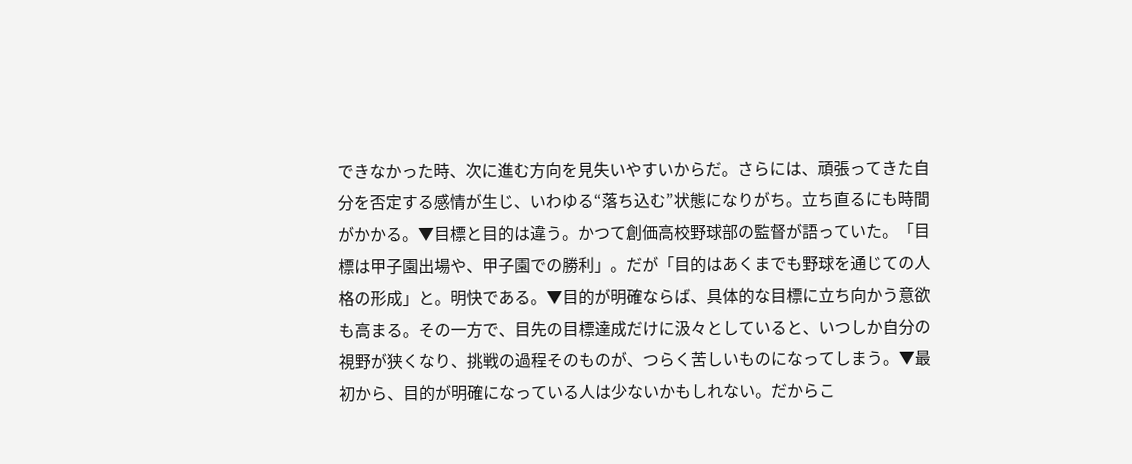できなかった時、次に進む方向を見失いやすいからだ。さらには、頑張ってきた自分を否定する感情が生じ、いわゆる“落ち込む”状態になりがち。立ち直るにも時間がかかる。▼目標と目的は違う。かつて創価高校野球部の監督が語っていた。「目標は甲子園出場や、甲子園での勝利」。だが「目的はあくまでも野球を通じての人格の形成」と。明快である。▼目的が明確ならば、具体的な目標に立ち向かう意欲も高まる。その一方で、目先の目標達成だけに汲々としていると、いつしか自分の視野が狭くなり、挑戦の過程そのものが、つらく苦しいものになってしまう。▼最初から、目的が明確になっている人は少ないかもしれない。だからこ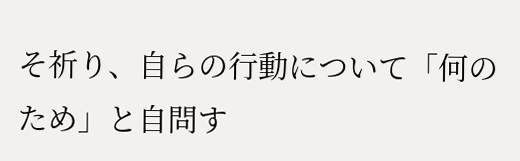そ祈り、自らの行動について「何のため」と自問す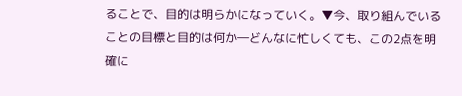ることで、目的は明らかになっていく。▼今、取り組んでいることの目標と目的は何か―どんなに忙しくても、この2点を明確に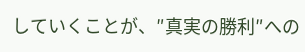していくことが、″真実の勝利″への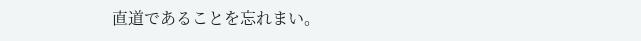直道であることを忘れまい。